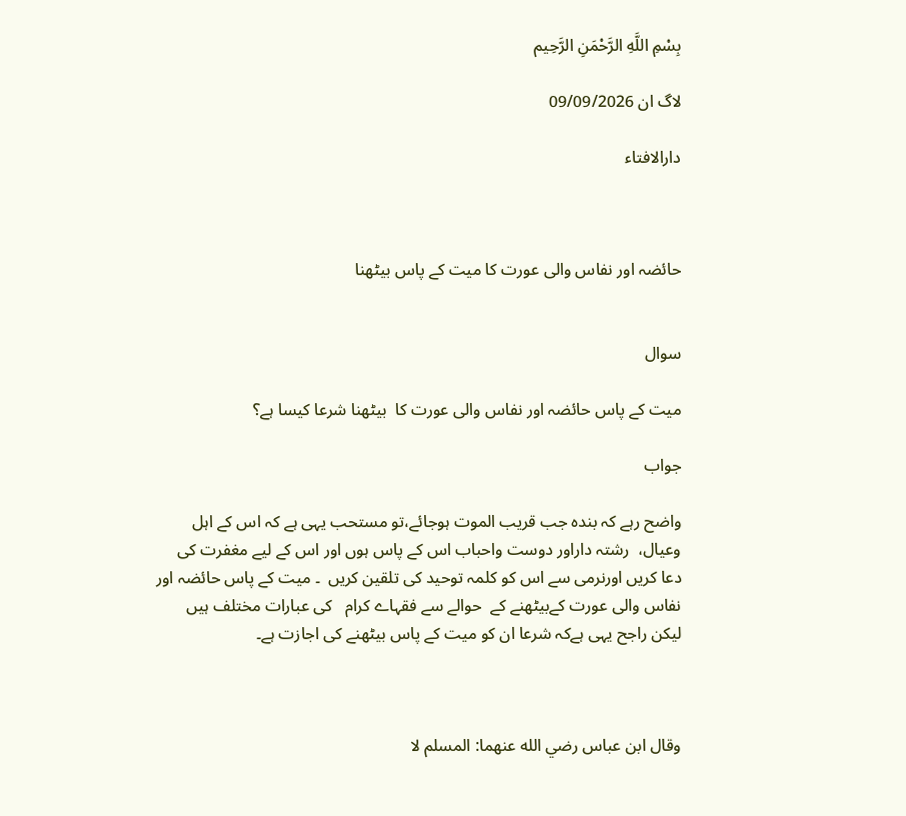بِسْمِ اللَّهِ الرَّحْمَنِ الرَّحِيم

لاگ ان 09/09/2026

دارالافتاء



حائضہ اور نفاس والی عورت کا میت کے پاس بیٹھنا


سوال

میت کے پاس حائضہ اور نفاس والی عورت کا  بیٹھنا شرعا کیسا ہے؟

جواب

واضح رہے کہ بندہ جب قریب الموت ہوجائے،تو مستحب یہی ہے کہ اس کے اہل وعیال،  رشتہ داراور دوست واحباب اس کے پاس ہوں اور اس کے لیے مغفرت کی دعا کریں اورنرمی سے اس کو کلمہ توحید کی تلقین کریں  ۔ میت کے پاس حائضہ اور نفاس والی عورت کےبیٹھنے کے  حوالے سے فقہاے کرام   کی عبارات مختلف ہیں  لیکن راجح یہی ہےکہ شرعا ان کو میت کے پاس بیٹھنے کی اجازت ہے۔



وقال ابن عباس رضي الله عنهما: المسلم لا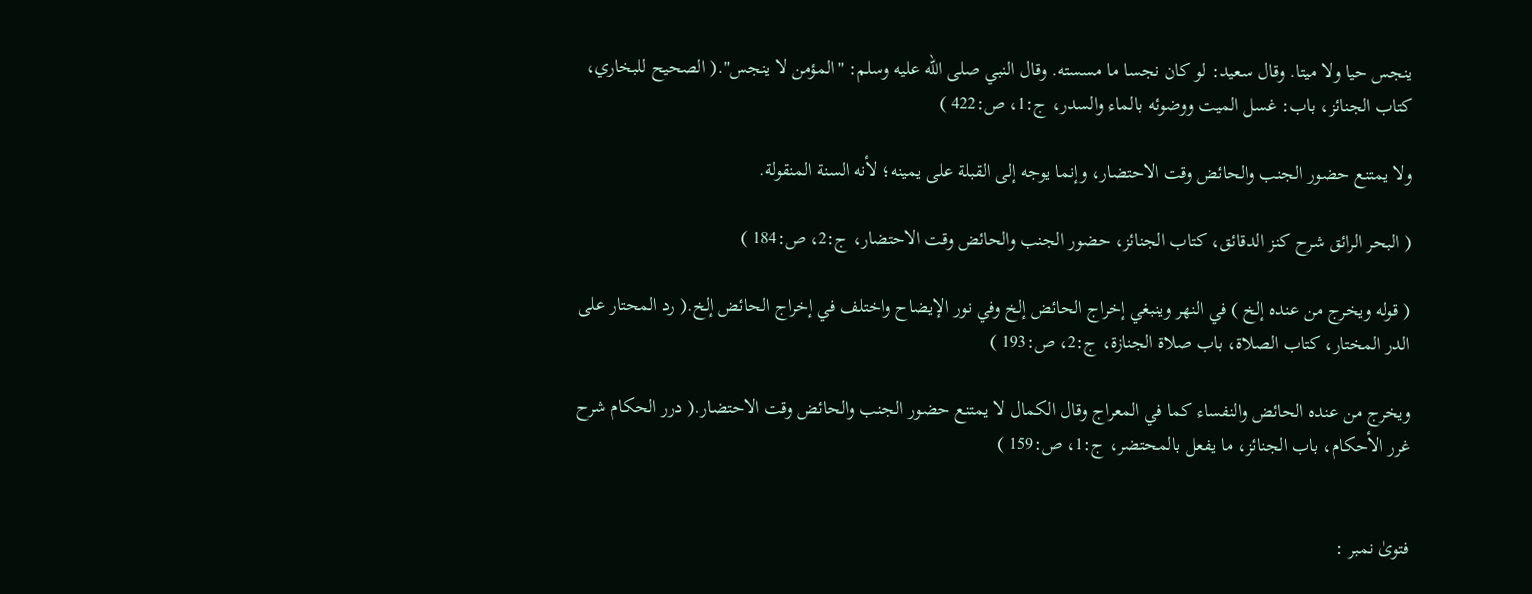ينجس حيا ولا ميتا. وقال سعيد: لو كان نجسا ما مسسته. وقال النبي صلى الله عليه وسلم: "المؤمن ‌لا ‌ينجس".( الصحيح للبخاري، كتاب الجنائز، باب: غسل الميت ووضوئه بالماء والسدر، ج:1، ص:422 )

ولا يمتنع‌‌ حضور الجنب والحائض وقت الاحتضار، وإنما يوجه إلى القبلة على يمينه؛ لأنه السنة المنقولة.

( البحر الرائق شرح كنز الدقائق، كتاب الجنائز، حضور الجنب والحائض وقت الاحتضار، ج:2، ص:184 )

( قوله ويخرج من عنده إلخ ) في النهر وينبغي إخراج الحائض إلخ وفي نور الإيضاح واختلف في إخراج الحائض إلخ.( رد المحتار على الدر المختار، كتاب الصلاة، باب صلاة الجنازة، ج:2، ص:193 )

ويخرج ‌من ‌عنده الحائض والنفساء كما في المعراج وقال الكمال لا يمتنع حضور الجنب والحائض وقت الاحتضار.( درر الحكام شرح غرر الأحكام، باب الجنائز، ما يفعل بالمحتضر، ج:1، ص:159 )


فتویٰ نمبر :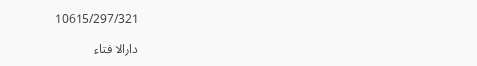10615/297/321

دارالا فتاء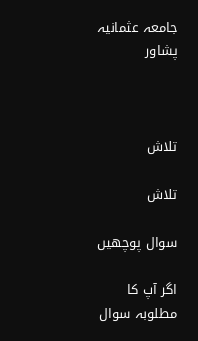جامعہ عثمانیہ پشاور



تلاش

تلاش

سوال پوچھیں

اگر آپ کا مطلوبہ سوال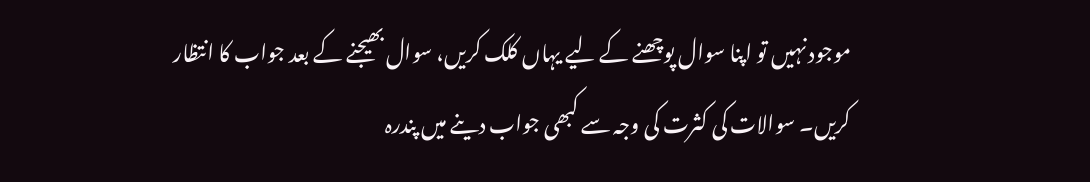موجود نہیں تو اپنا سوال پوچھنے کے لیے یہاں کلک کریں، سوال بھیجنے کے بعد جواب کا انتظار کریں۔ سوالات کی کثرت کی وجہ سے کبھی جواب دینے میں پندرہ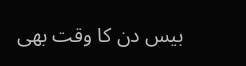بیس دن کا وقت بھی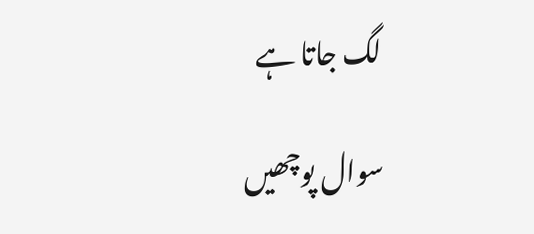لگ جاتا ہے

سوال پوچھیں